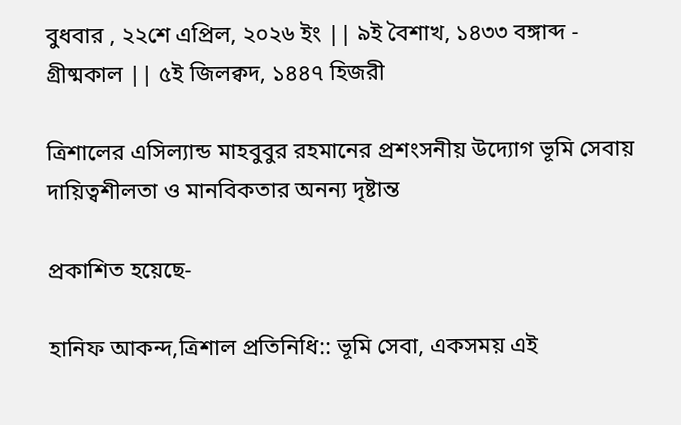বুধবার , ২২শে এপ্রিল, ২০২৬ ইং || ৯ই বৈশাখ, ১৪৩৩ বঙ্গাব্দ - গ্রীষ্মকাল || ৫ই জিলক্বদ, ১৪৪৭ হিজরী

ত্রিশালের এসিল্যান্ড মাহবুবুর রহমানের প্রশংসনীয় উদ্যোগ ভূমি সেবায় দায়িত্বশীলতা ও মানবিকতার অনন্য দৃষ্টান্ত

প্রকাশিত হয়েছে-

হানিফ আকন্দ,ত্রিশাল প্রতিনিধি:: ভূমি সেবা, একসময় এই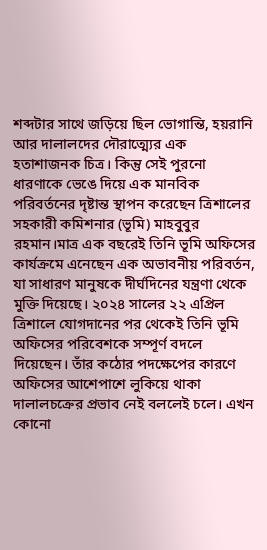শব্দটার সাথে জড়িয়ে ছিল ভোগান্তি, হয়রানি আর দালালদের দৌরাত্ম্যের এক হতাশাজনক চিত্র। কিন্তু সেই পুরনো ধারণাকে ভেঙে দিয়ে এক মানবিক পরিবর্তনের দৃষ্টান্ত স্থাপন করেছেন ত্রিশালের সহকারী কমিশনার (ভূমি) মাহবুবুর রহমান।মাত্র এক বছরেই তিনি ভূমি অফিসের কার্যক্রমে এনেছেন এক অভাবনীয় পরিবর্তন, যা সাধারণ মানুষকে দীর্ঘদিনের যন্ত্রণা থেকে মুক্তি দিয়েছে। ২০২৪ সালের ২২ এপ্রিল ত্রিশালে যোগদানের পর থেকেই তিনি ভূমি অফিসের পরিবেশকে সম্পূর্ণ বদলে দিয়েছেন। তাঁর কঠোর পদক্ষেপের কারণে অফিসের আশেপাশে লুকিয়ে থাকা দালালচক্রের প্রভাব নেই বললেই চলে। এখন কোনো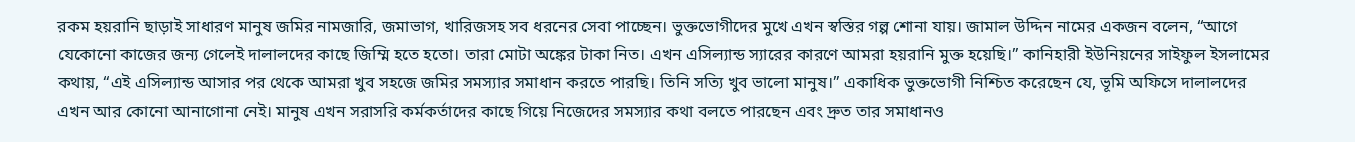রকম হয়রানি ছাড়াই সাধারণ মানুষ জমির নামজারি, জমাভাগ, খারিজসহ সব ধরনের সেবা পাচ্ছেন। ভুক্তভোগীদের মুখে এখন স্বস্তির গল্প শোনা যায়। জামাল উদ্দিন নামের একজন বলেন, “আগে যেকোনো কাজের জন্য গেলেই দালালদের কাছে জিম্মি হতে হতো। তারা মোটা অঙ্কের টাকা নিত। এখন এসিল্যান্ড স্যারের কারণে আমরা হয়রানি মুক্ত হয়েছি।” কানিহারী ইউনিয়নের সাইফুল ইসলামের কথায়, “এই এসিল্যান্ড আসার পর থেকে আমরা খুব সহজে জমির সমস্যার সমাধান করতে পারছি। তিনি সত্যি খুব ভালো মানুষ।” একাধিক ভুক্তভোগী নিশ্চিত করেছেন যে, ভূমি অফিসে দালালদের এখন আর কোনো আনাগোনা নেই। মানুষ এখন সরাসরি কর্মকর্তাদের কাছে গিয়ে নিজেদের সমস্যার কথা বলতে পারছেন এবং দ্রুত তার সমাধানও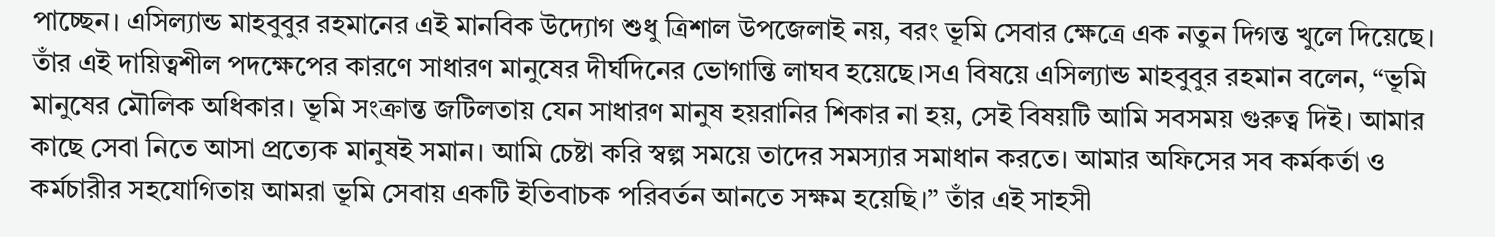পাচ্ছেন। এসিল্যান্ড মাহবুবুর রহমানের এই মানবিক উদ্যোগ শুধু ত্রিশাল উপজেলাই নয়, বরং ভূমি সেবার ক্ষেত্রে এক নতুন দিগন্ত খুলে দিয়েছে। তাঁর এই দায়িত্বশীল পদক্ষেপের কারণে সাধারণ মানুষের দীর্ঘদিনের ভোগান্তি লাঘব হয়েছে।সএ বিষয়ে এসিল্যান্ড মাহবুবুর রহমান বলেন, “ভূমি মানুষের মৌলিক অধিকার। ভূমি সংক্রান্ত জটিলতায় যেন সাধারণ মানুষ হয়রানির শিকার না হয়, সেই বিষয়টি আমি সবসময় গুরুত্ব দিই। আমার কাছে সেবা নিতে আসা প্রত্যেক মানুষই সমান। আমি চেষ্টা করি স্বল্প সময়ে তাদের সমস্যার সমাধান করতে। আমার অফিসের সব কর্মকর্তা ও কর্মচারীর সহযোগিতায় আমরা ভূমি সেবায় একটি ইতিবাচক পরিবর্তন আনতে সক্ষম হয়েছি।” তাঁর এই সাহসী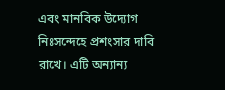এবং মানবিক উদ্যোগ নিঃসন্দেহে প্রশংসার দাবি রাখে। এটি অন্যান্য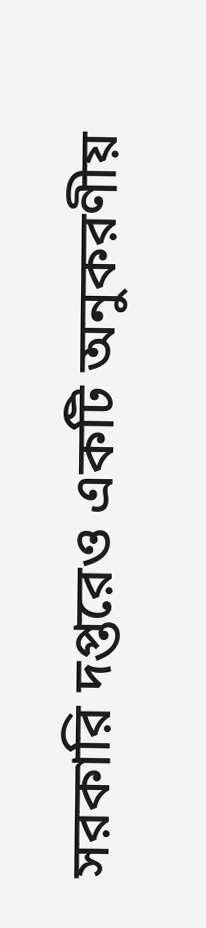সরকারি দপ্তরেও একটি অনুকরণীয়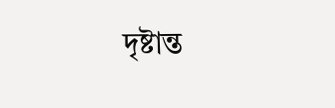দৃষ্টান্ত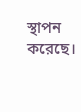স্থাপন করেছে।